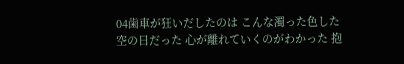04歯車が狂いだしたのは こんな濁った色した空の日だった 心が離れていくのがわかった 抱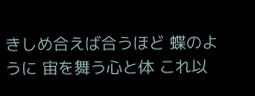きしめ合えば合うほど 蝶のように 宙を舞う心と体 これ以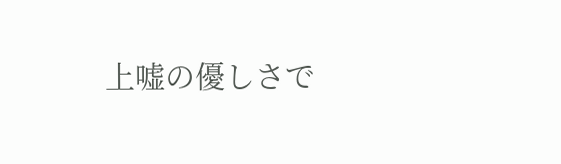上嘘の優しさで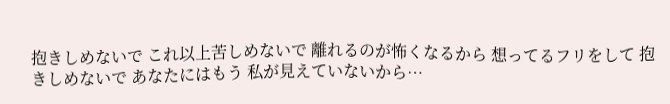抱きしめないで これ以上苦しめないで 離れるのが怖くなるから 想ってるフリをして 抱きしめないで あなたにはもう 私が見えていないから…